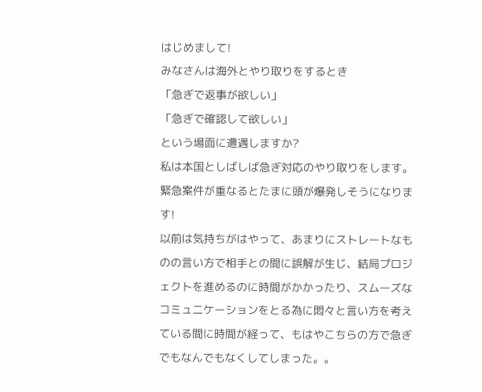はじめまして!
みなさんは海外とやり取りをするとき
「急ぎで返事が欲しい」
「急ぎで確認して欲しい」
という場面に遭遇しますか?
私は本国としばしば急ぎ対応のやり取りをします。
緊急案件が重なるとたまに頭が爆発しそうになります!
以前は気持ちがはやって、あまりにストレートなものの言い方で相手との間に誤解が生じ、結局プロジェクトを進めるのに時間がかかったり、スムーズなコミュニケーションをとる為に悶々と言い方を考えている間に時間が経って、もはやこちらの方で急ぎでもなんでもなくしてしまった。。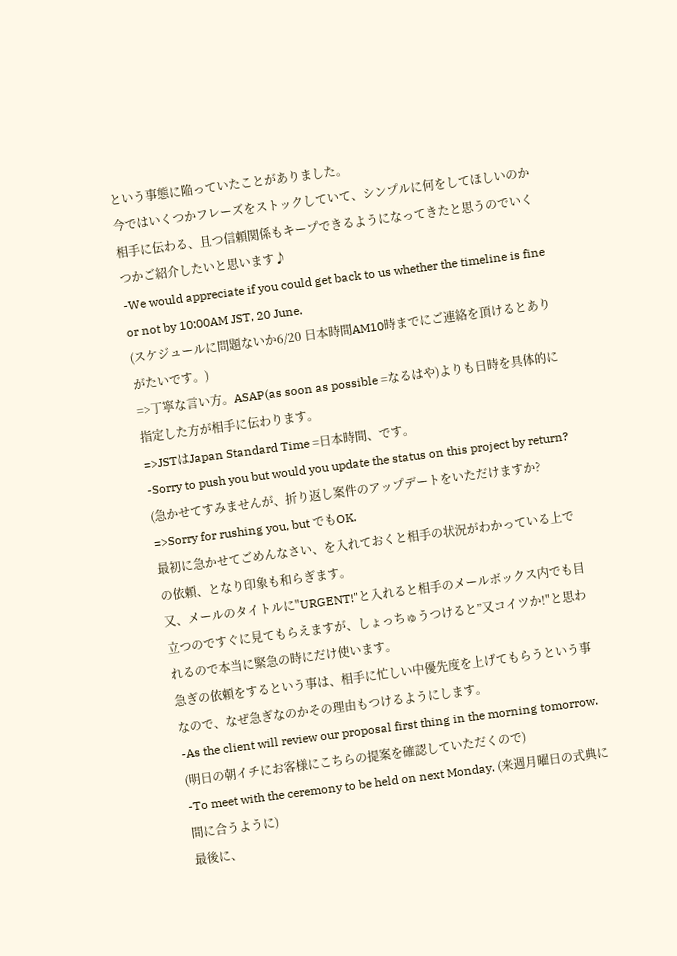という事態に陥っていたことがありました。
今ではいくつかフレーズをストックしていて、シンプルに何をしてほしいのか相手に伝わる、且つ信頼関係もキープできるようになってきたと思うのでいくつかご紹介したいと思います♪
-We would appreciate if you could get back to us whether the timeline is fine or not by 10:00AM JST, 20 June.
(スケジュールに問題ないか6/20 日本時間AM10時までにご連絡を頂けるとありがたいです。)
=>丁寧な言い方。ASAP(as soon as possible =なるはや)よりも日時を具体的に指定した方が相手に伝わります。
=>JSTはJapan Standard Time =日本時間、です。
-Sorry to push you but would you update the status on this project by return?
(急かせてすみませんが、折り返し案件のアップデートをいただけますか?
=>Sorry for rushing you, but でもOK.
最初に急かせてごめんなさい、を入れておくと相手の状況がわかっている上での依頼、となり印象も和らぎます。
又、メールのタイトルに"URGENT!"と入れると相手のメールボックス内でも目立つのですぐに見てもらえますが、しょっちゅうつけると”又コイツか!"と思われるので本当に緊急の時にだけ使います。
急ぎの依頼をするという事は、相手に忙しい中優先度を上げてもらうという事なので、なぜ急ぎなのかその理由もつけるようにします。
-As the client will review our proposal first thing in the morning tomorrow. (明日の朝イチにお客様にこちらの提案を確認していただくので)
-To meet with the ceremony to be held on next Monday. (来週月曜日の式典に間に合うように)
最後に、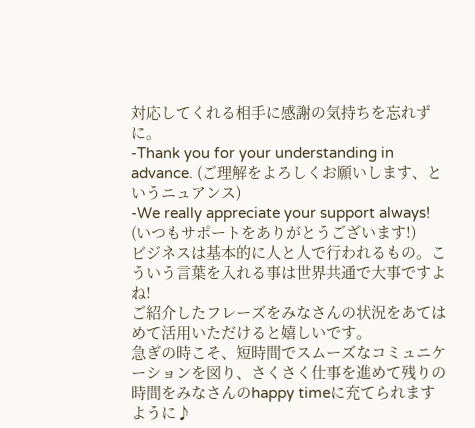対応してくれる相手に感謝の気持ちを忘れずに。
-Thank you for your understanding in advance. (ご理解をよろしくお願いします、というニュアンス)
-We really appreciate your support always! (いつもサポートをありがとうございます!)
ビジネスは基本的に人と人で行われるもの。こういう言葉を入れる事は世界共通で大事ですよね!
ご紹介したフレーズをみなさんの状況をあてはめて活用いただけると嬉しいです。
急ぎの時こそ、短時間でスムーズなコミュニケーションを図り、さくさく仕事を進めて残りの時間をみなさんのhappy timeに充てられますように♪